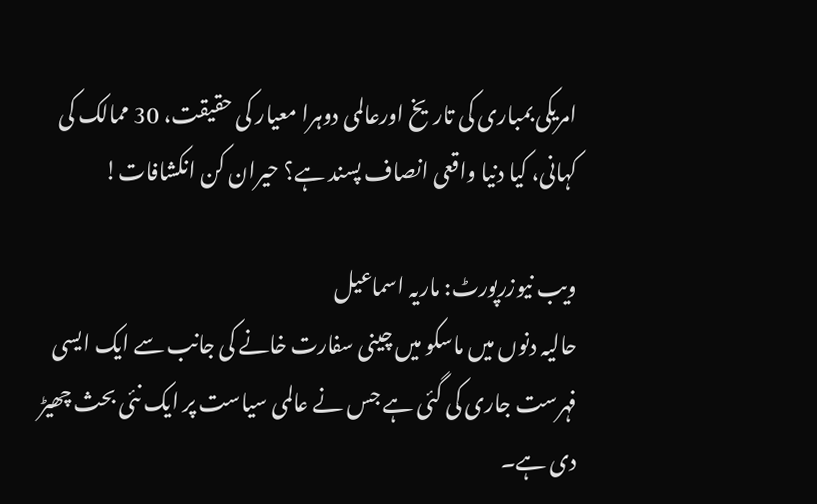امریکی بمباری کی تاریخ اورعالمی دوہرا معیار کی حقیقت، 30 ممالک کی کہانی، کیا دنیا واقعی انصاف پسند ہے؟ حیران کن انکشافات!

ویب نیوزرپورٹ: ماریہ اسماعیل
حالیہ دنوں میں ماسکو میں چینی سفارت خانے کی جانب سے ایک ایسی فہرست جاری کی گئی ہے جس نے عالمی سیاست پر ایک نئی بحث چھیڑ دی ہے۔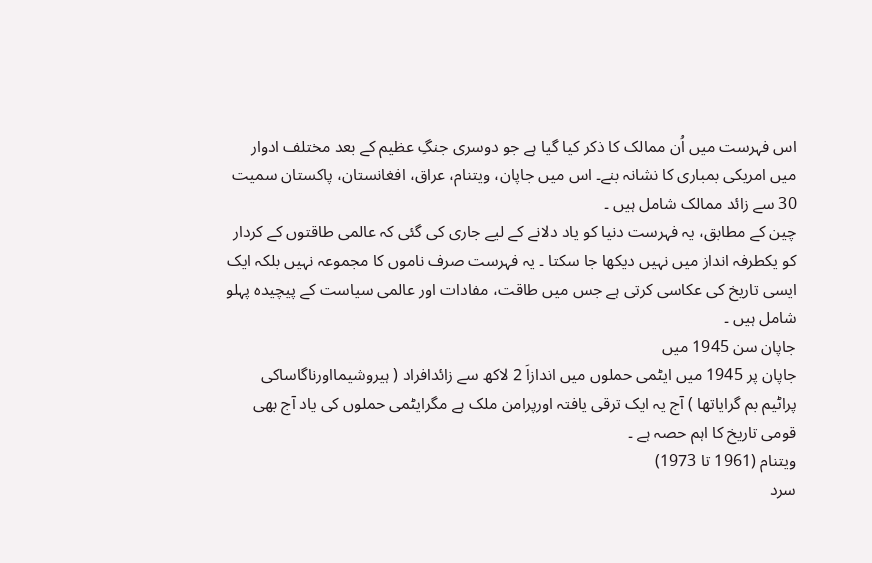اس فہرست میں اُن ممالک کا ذکر کیا گیا ہے جو دوسری جنگِ عظیم کے بعد مختلف ادوار میں امریکی بمباری کا نشانہ بنے۔ اس میں جاپان، ویتنام، عراق، افغانستان، پاکستان سمیت 30 سے زائد ممالک شامل ہیں ۔
چین کے مطابق، یہ فہرست دنیا کو یاد دلانے کے لیے جاری کی گئی کہ عالمی طاقتوں کے کردار کو یکطرفہ انداز میں نہیں دیکھا جا سکتا ۔ یہ فہرست صرف ناموں کا مجموعہ نہیں بلکہ ایک ایسی تاریخ کی عکاسی کرتی ہے جس میں طاقت، مفادات اور عالمی سیاست کے پیچیدہ پہلو شامل ہیں ۔
جاپان سن 1945 میں
جاپان پر 1945 میں ایٹمی حملوں میں اندازاَ 2 لاکھ سے زائدافراد ( ہیروشیمااورناگاساکی پراٹیم بم گرایاتھا ) آج یہ ایک ترقی یافتہ اورپرامن ملک ہے مگرایٹمی حملوں کی یاد آج بھی قومی تاریخ کا اہم حصہ ہے ۔
ویتنام (1961 تا 1973)
سرد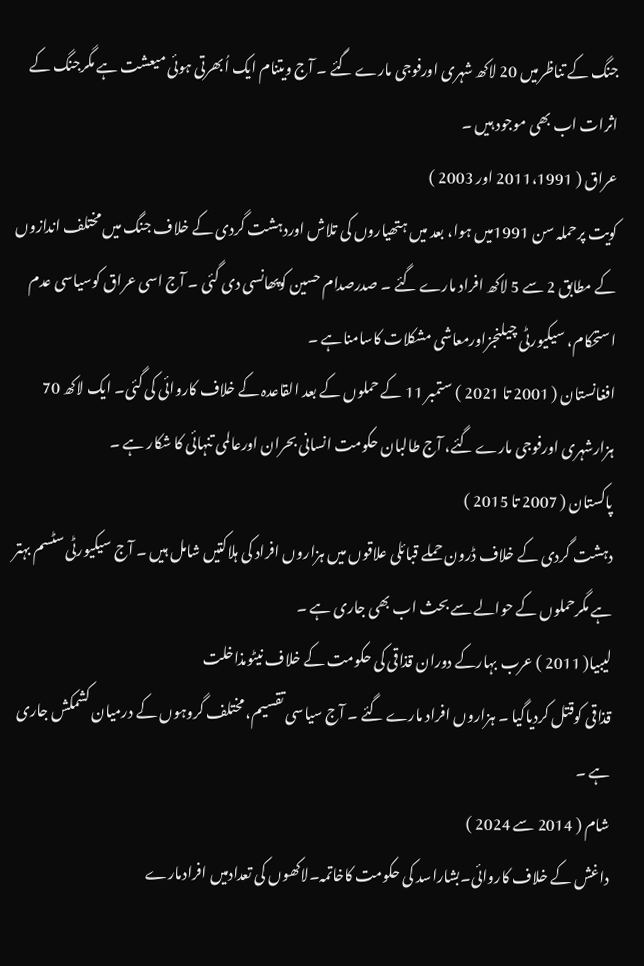جنگ کے تناظرمیں 20 لاکھ شہری اورفوجی مارے گئے ۔ آج ویتنام ایک اُبھرتی ہوئی میعشت ہے مگرجنگ کے اثرات اب بھی موجود ہیں ۔
عراق ( 2011،1991 اور 2003 )
کویت پرحملہ سن 1991میں ہوا، بعد میں ہتھیاروں کی تلاش اوردہشت گردی کے خلاف جنگ میں مختلف اندازوں کے مطابق 2 سے 5 لاکھ افراد مارے گئے ۔ صدرصدام حسین کوپھانسی دی گئی ۔ آج اسی عراق کوسیاسی عدم استحکام، سیکیورٹی چیلنجزاورمعاشی مشکلات کاسامناہے ۔
افغانستان ( 2001 تا 2021 ) ستمبر 11 کے حملوں کے بعد القاعدہ کے خلاف کاروائی کی گئی۔ ایک لاکھ 70 ہزارشہری اورفوجی مارے گئے، آج طالبان حکومت انسانی بحران اورعالمی تنہائی کا شکار ہے ۔
پاکستان ( 2007 تا 2015 )
دہشت گردی کے خلاف ڈرون حملے قبائلی علاقوں میں ہزاروں افراد کی ہلاکتیں شامل ہیں ۔ آج سیکیورٹی سٹسم بہتر ہے مگرحملوں کے حوالے سے بحث اب بھی جاری ہے ۔
لیبیا( 2011 ) عرب بہارکے دوران قذاقی کی حکومت کے خلاف نیٹومذاخلت
قذاقی کوقتل کردیاگیا ۔ ہزاروں افراد مارے گئے ۔ آج سیاسی تقسیم، مختلف گروہوں کے درمیان کشمکش جاری ہے ۔
شام ( 2014 سے 2024 )
داغش کے خلاف کاروائی۔بشاراسد کی حکومت کاخاتمہ۔لاکھوں کی تعدادمیں افرادمارے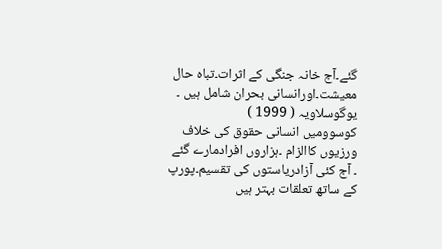گئے۔آج خانہ جنگی کے اثرات۔تباہ حال معیشت۔اورانسانی بحران شامل ہیں ۔
یوگوسلاویہ ( 1999 )
کوسوومیں انسانی حقوق کی خلاف ورزیوں کاالزام ۔ہزاروں افرادمارے گئے ۔ آج کئی آزادریاستوں کی تقسیم۔پورپ کے ساتھ تعلقات بہتر ہیں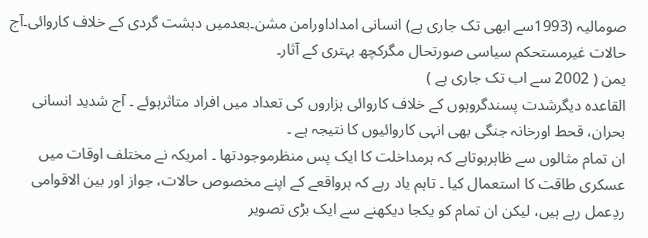صومالیہ (1993سے ابھی تک جاری ہے) انسانی امداداورامن مشن۔بعدمیں دہشت گردی کے خلاف کاروائی۔آج حالات غیرمستحکم سیاسی صورتحال مگرکچھ بہتری کے آثار۔
یمن ( 2002 سے اب تک جاری ہے )
القاعدہ دیگرشدت پسندگروہوں کے خلاف کاروائی ہزاروں کی تعداد میں افراد متاثرہوئے ۔ آج شدید انسانی بحران، قحط اورخانہ جنگی بھی انہی کاروائیوں کا نتیجہ ہے ۔
ان تمام مثالوں سے ظاہرہوتاہے کہ ہرمداخلت کا ایک پس منظرموجودتھا ۔ امریکہ نے مختلف اوقات میں عسکری طاقت کا استعمال کیا ۔ تاہم یاد رہے کہ ہرواقعے کے اپنے مخصوص حالات، جواز اور بین الاقوامی ردِعمل رہے ہیں، لیکن ان تمام کو یکجا دیکھنے سے ایک بڑی تصویر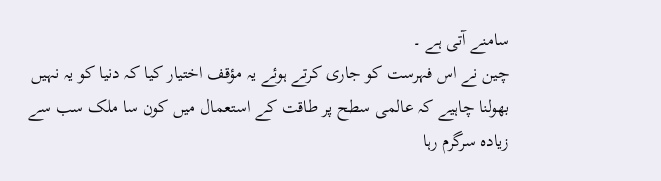سامنے آتی ہے ۔
چین نے اس فہرست کو جاری کرتے ہوئے یہ مؤقف اختیار کیا کہ دنیا کو یہ نہیں بھولنا چاہیے کہ عالمی سطح پر طاقت کے استعمال میں کون سا ملک سب سے زیادہ سرگرم رہا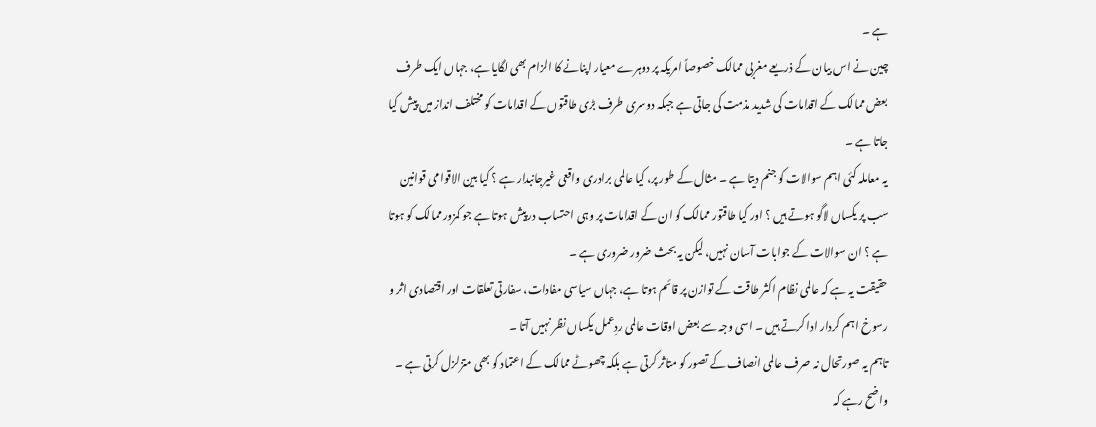ہے ۔
چین نے اس بیان کے ذریعے مغربی ممالک خصوصاً امریکہ پر دوہرے معیار اپنانے کا الزام بھی لگایا ہے، جہاں ایک طرف بعض ممالک کے اقدامات کی شدید مذمت کی جاتی ہے جبکہ دوسری طرف بڑی طاقتوں کے اقدامات کو مختلف انداز میں پیش کیا جاتا ہے ۔
یہ معاملہ کئی اہم سوالات کو جنم دیتا ہے ۔ مثال کے طور پر، کیا عالمی برادری واقعی غیرجانبدار ہے ؟ کیا بین الاقوامی قوانین سب پر یکساں لاگو ہوتے ہیں ؟ اور کیا طاقتور ممالک کو ان کے اقدامات پر وہی احتساب درپیش ہوتا ہے جو کمزور ممالک کو ہوتا ہے ؟ ان سوالات کے جوابات آسان نہیں، لیکن یہ بحث ضرور ضروری ہے ۔
حقیقت یہ ہے کہ عالمی نظام اکثر طاقت کے توازن پر قائم ہوتا ہے، جہاں سیاسی مفادات، سفارتی تعلقات اور اقتصادی اثر و رسوخ اہم کردار ادا کرتے ہیں ۔ اسی وجہ سے بعض اوقات عالمی ردِعمل یکساں نظر نہیں آتا ۔
تاہم یہ صورتحال نہ صرف عالمی انصاف کے تصور کو متاثر کرتی ہے بلکہ چھوٹے ممالک کے اعتماد کو بھی متزلزل کرتی ہے ۔
واضح رہے کہ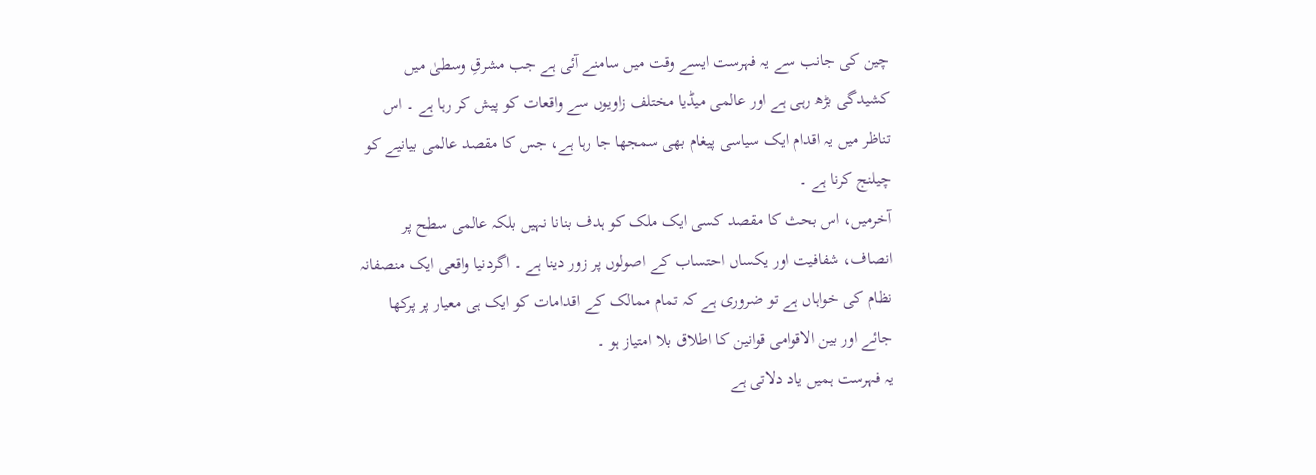چین کی جانب سے یہ فہرست ایسے وقت میں سامنے آئی ہے جب مشرقِ وسطیٰ میں کشیدگی بڑھ رہی ہے اور عالمی میڈیا مختلف زاویوں سے واقعات کو پیش کر رہا ہے ۔ اس تناظر میں یہ اقدام ایک سیاسی پیغام بھی سمجھا جا رہا ہے، جس کا مقصد عالمی بیانیے کو چیلنج کرنا ہے ۔
آخرمیں، اس بحث کا مقصد کسی ایک ملک کو ہدف بنانا نہیں بلکہ عالمی سطح پر انصاف، شفافیت اور یکساں احتساب کے اصولوں پر زور دینا ہے ۔ اگردنیا واقعی ایک منصفانہ نظام کی خواہاں ہے تو ضروری ہے کہ تمام ممالک کے اقدامات کو ایک ہی معیار پر پرکھا جائے اور بین الاقوامی قوانین کا اطلاق بلا امتیاز ہو ۔
یہ فہرست ہمیں یاد دلاتی ہے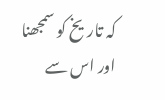کہ تاریخ کو سمجھنا اور اس سے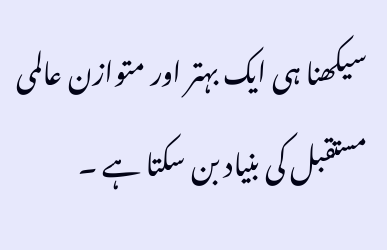سیکھنا ہی ایک بہتر اور متوازن عالمی مستقبل کی بنیاد بن سکتا ہے ۔